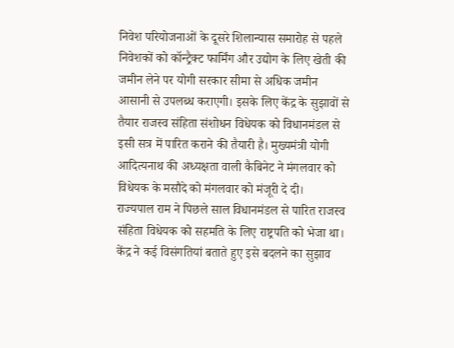निवेश परियोजनाओं के दूसरे शिलान्यास समारोह से पहले निवेशकों को कॉन्ट्रैक्ट फार्मिंग और उद्योग के लिए खेती की जमीन लेने पर योगी सरकार सीमा से अधिक जमीन आसानी से उपलब्ध कराएगी। इसके लिए केंद्र के सुझावों से तैयार राजस्व संहिता संशोधन विधेयक को विधानमंडल से इसी सत्र में पारित कराने की तैयारी है। मुख्यमंत्री योगी आदित्यनाथ की अध्यक्षता वाली कैबिनेट ने मंगलवार को विधेयक के मसौदे को मंगलवार को मंजूरी दे दी।
राज्यपाल राम ने पिछले साल विधानमंडल से पारित राजस्व संहिता विधेयक को सहमति के लिए राष्ट्रपति को भेजा था। केंद्र ने कई विसंगतियां बताते हुए इसे बदलने का सुझाव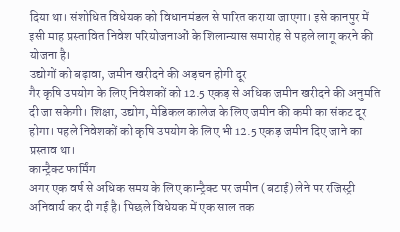दिया था। संशोधित विधेयक को विधानमंडल से पारित कराया जाएगा। इसे कानपुर में इसी माह प्रस्तावित निवेश परियोजनाओं के शिलान्यास समारोह से पहले लागू करने की योजना है।
उद्योगों को बढ़ावा, जमीन खरीदने की अड़चन होगी दूर
गैर कृषि उपयोग के लिए निवेशकों को 12.5 एकड़ से अधिक जमीन खरीदने की अनुमति दी जा सकेगी। शिक्षा, उद्योग, मेडिकल कालेज के लिए जमीन की कमी का संकट दूर होगा। पहले निवेशकों को कृषि उपयोग के लिए भी 12.5 एकड़ जमीन दिए जाने का प्रस्ताव था।
कान्ट्रैक्ट फार्मिंग
अगर एक वर्ष से अधिक समय के लिए कान्ट्रैक्ट पर जमीन (बटाई) लेने पर रजिस्ट्री अनिवार्य कर दी गई है। पिछले विधेयक में एक साल तक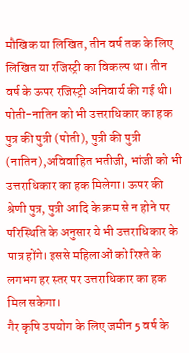मौखिक या लिखित, तीन वर्ष तक के लिए लिखित या रजिस्ट्री का विकल्प था। तीन वर्ष के ऊपर रजिस्ट्री अनिवार्य की गई थी।
पोती-नातिन को भी उत्तराधिकार का हक
पुत्र की पुत्री (पोती), पुत्री की पुत्री (नातिन),अविवाहित भतीजी, भांजी को भी उत्तराधिकार का हक मिलेगा। ऊपर की श्रेणी पुत्र, पुत्री आदि के क्रम से न होने पर परिस्थिति के अनुसार ये भी उत्तराधिकार के पात्र होंगे। इससे महिलाओं को रिश्ते के लगभग हर स्तर पर उत्तराधिकार का हक मिल सकेगा।
गैर कृषि उपयोग के लिए जमीन 5 वर्ष के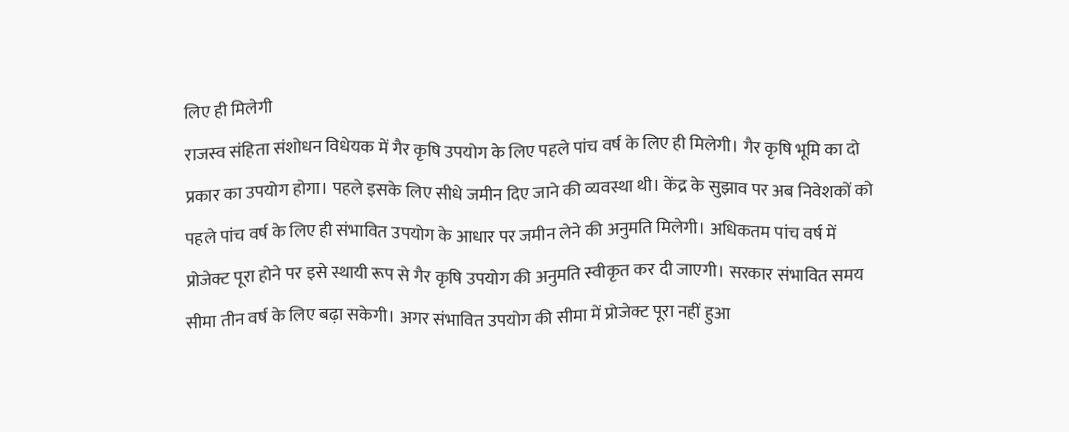लिए ही मिलेगी
राजस्व संहिता संशोधन विधेयक में गैर कृषि उपयोग के लिए पहले पांच वर्ष के लिए ही मिलेगी। गैर कृषि भूमि का दो प्रकार का उपयोग होगा। पहले इसके लिए सीधे जमीन दिए जाने की व्यवस्था थी। केंद्र के सुझाव पर अब निवेशकों को पहले पांच वर्ष के लिए ही संभावित उपयोग के आधार पर जमीन लेने की अनुमति मिलेगी। अधिकतम पांच वर्ष में प्रोजेक्ट पूरा होने पर इसे स्थायी रूप से गैर कृषि उपयोग की अनुमति स्वीकृत कर दी जाएगी। सरकार संभावित समय सीमा तीन वर्ष के लिए बढ़ा सकेगी। अगर संभावित उपयोग की सीमा में प्रोजेक्ट पूरा नहीं हुआ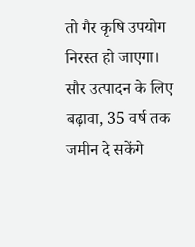तो गैर कृषि उपयोग निरस्त हो जाएगा।
सौर उत्पादन के लिए बढ़ावा, 35 वर्ष तक जमीन दे सकेंगे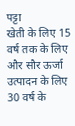पट्टा
खेती के लिए 15 वर्ष तक के लिए और सौर ऊर्जा उत्पादन के लिए 30 वर्ष के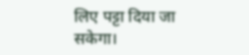लिए पट्टा दिया जा सकेगा।